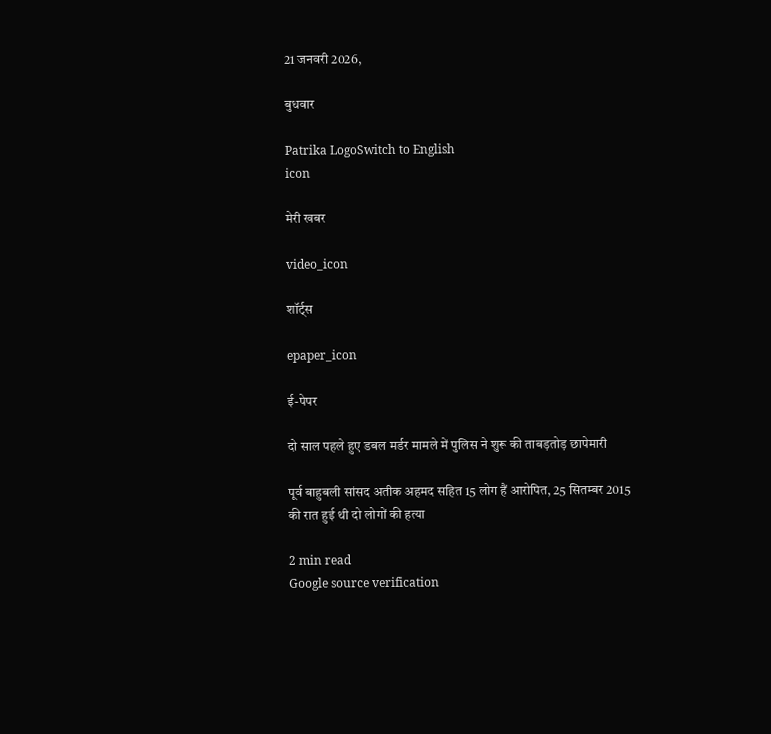21 जनवरी 2026,

बुधवार

Patrika LogoSwitch to English
icon

मेरी खबर

video_icon

शॉर्ट्स

epaper_icon

ई-पेपर

दो साल पहले हुए डबल मर्डर मामले में पुलिस ने शुरू की ताबड़तोड़ छापेमारी

पूर्व बाहुबली सांसद अतीक अहमद सहित 15 लोग हैं आरोपित, 25 सितम्बर 2015 की रात हुई थी दो लोगों की हत्या

2 min read
Google source verification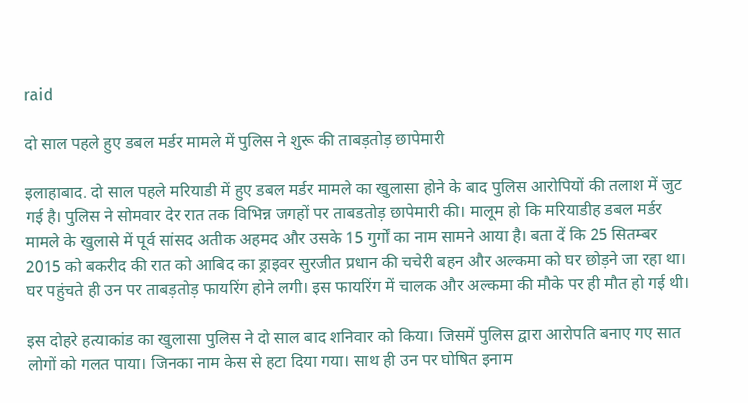raid

दो साल पहले हुए डबल मर्डर मामले में पुलिस ने शुरू की ताबड़तोड़ छापेमारी

इलाहाबाद. दो साल पहले मरियाडी में हुए डबल मर्डर मामले का खुलासा होने के बाद पुलिस आरोपियों की तलाश में जुट गई है। पुलिस ने सोमवार देर रात तक विभिन्न जगहों पर ताबडतोड़ छापेमारी की। मालूम हो कि मरियाडीह डबल मर्डर मामले के खुलासे में पूर्व सांसद अतीक अहमद और उसके 15 गुर्गों का नाम सामने आया है। बता दें कि 25 सितम्बर 2015 को बकरीद की रात को आबिद का ड्राइवर सुरजीत प्रधान की चचेरी बहन और अल्कमा को घर छोड़ने जा रहा था। घर पहुंचते ही उन पर ताबड़तोड़ फायरिंग होने लगी। इस फायरिंग में चालक और अल्कमा की मौके पर ही मौत हो गई थी।

इस दोहरे हत्याकांड का खुलासा पुलिस ने दो साल बाद शनिवार को किया। जिसमें पुलिस द्वारा आरोपति बनाए गए सात लोगों को गलत पाया। जिनका नाम केस से हटा दिया गया। साथ ही उन पर घोषित इनाम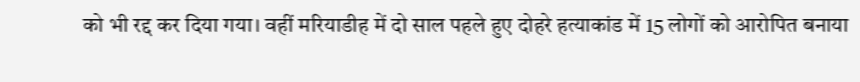को भी रद्द कर दिया गया। वहीं मरियाडीह में दो साल पहले हुए दोहरे हत्याकांड में 15 लोगों को आरोपित बनाया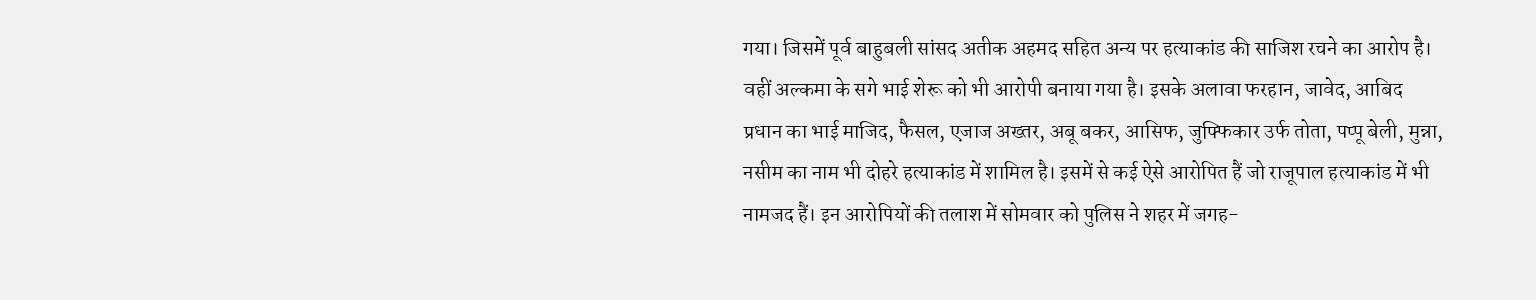गया। जिसमें पूर्व बाहुबली सांसद अतीक अहमद सहित अन्य पर हत्याकांड की साजिश रचने का आरोप है। वहीं अल्कमा के सगे भाई शेरू को भी आरोपी बनाया गया है। इसके अलावा फरहान, जावेद, आबिद प्रधान का भाई माजिद, फैसल, एजाज अख्तर, अबू बकर, आसिफ, जुफ्फिकार उर्फ तोता, पप्पू बेली, मुन्ना, नसीम का नाम भी दोहरे हत्याकांड में शामिल है। इसमें से कई ऐसे आरोपित हैं जो राजूपाल हत्याकांड में भी नामजद हैं। इन आरोपियों की तलाश में सोमवार को पुलिस ने शहर में जगह-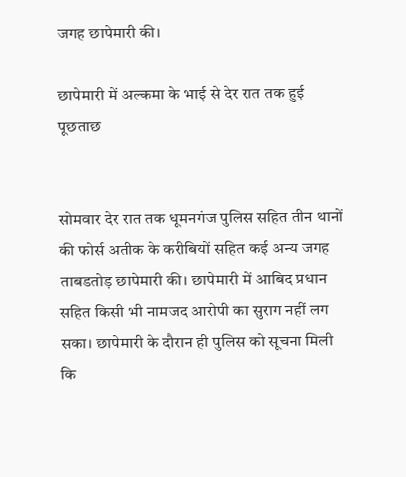जगह छापेमारी की।

छापेमारी में अल्कमा के भाई से देर रात तक हुई पूछताछ


सोमवार देर रात तक धूमनगंज पुलिस सहित तीन थानों की फोर्स अतीक के करीबियों सहित कई अन्य जगह ताबडतोड़ छापेमारी की। छापेमारी में आबिद प्रधान सहित किसी भी नामजद आरोपी का सुराग नहीं लग सका। छापेमारी के दौरान ही पुलिस को सूचना मिली कि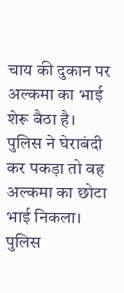चाय की दुकान पर अल्कमा का भाई शेरू बैठा है। पुलिस ने घेराबंदी कर पकड़ा तो वह अल्कमा का छोटा भाई निकला। पुलिस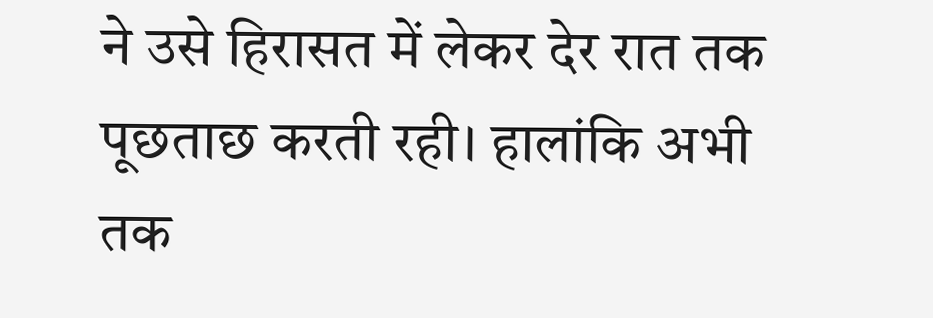ने उसे हिरासत में लेकर देर रात तक पूछताछ करती रही। हालांकि अभी तक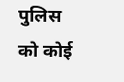पुलिस को कोई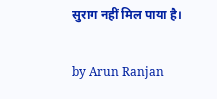सुराग नहीं मिल पाया है।

by Arun Ranjan